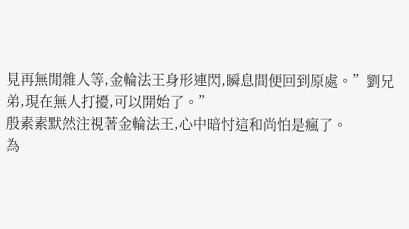見再無閒雜人等,金輪法王身形連閃,瞬息間便回到原處。”劉兄弟,現在無人打擾,可以開始了。”
殷素素默然注視著金輪法王,心中暗忖這和尚怕是瘋了。
為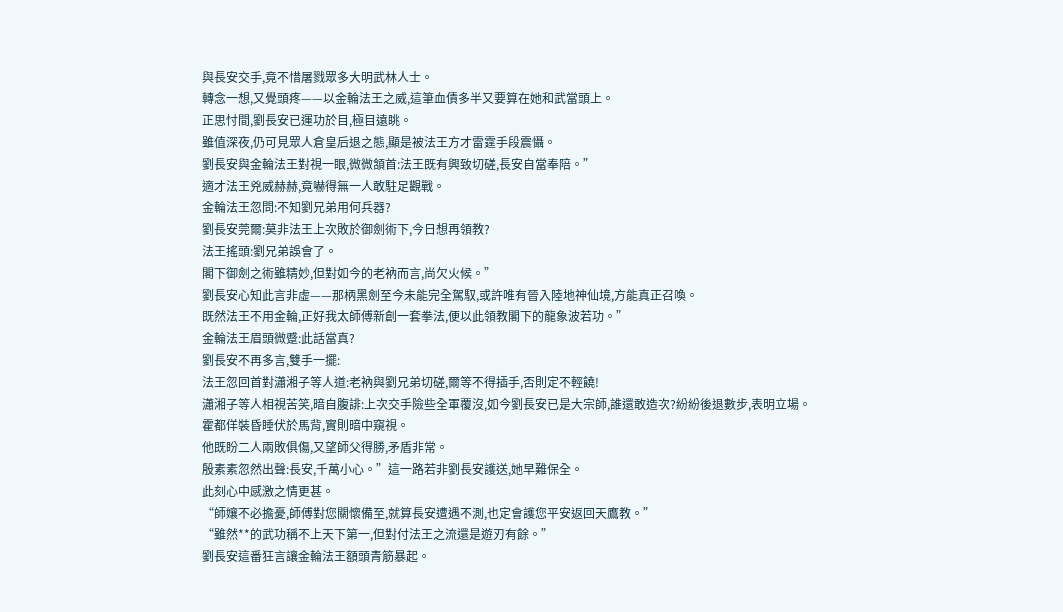與長安交手,竟不惜屠戮眾多大明武林人士。
轉念一想,又覺頭疼——以金輪法王之威,這筆血債多半又要算在她和武當頭上。
正思忖間,劉長安已運功於目,極目遠眺。
雖值深夜,仍可見眾人倉皇后退之態,顯是被法王方才雷霆手段震懾。
劉長安與金輪法王對視一眼,微微頷首:法王既有興致切磋,長安自當奉陪。”
適才法王兇威赫赫,竟嚇得無一人敢駐足觀戰。
金輪法王忽問:不知劉兄弟用何兵器?
劉長安莞爾:莫非法王上次敗於御劍術下,今日想再領教?
法王搖頭:劉兄弟誤會了。
閣下御劍之術雖精妙,但對如今的老衲而言,尚欠火候。”
劉長安心知此言非虛——那柄黑劍至今未能完全駕馭,或許唯有晉入陸地神仙境,方能真正召喚。
既然法王不用金輪,正好我太師傅新創一套拳法,便以此領教閣下的龍象波若功。”
金輪法王眉頭微蹙:此話當真?
劉長安不再多言,雙手一擺:
法王忽回首對瀟湘子等人道:老衲與劉兄弟切磋,爾等不得插手,否則定不輕饒!
瀟湘子等人相視苦笑,暗自腹誹:上次交手險些全軍覆沒,如今劉長安已是大宗師,誰還敢造次?紛紛後退數步,表明立場。
霍都佯裝昏睡伏於馬背,實則暗中窺視。
他既盼二人兩敗俱傷,又望師父得勝,矛盾非常。
殷素素忽然出聲:長安,千萬小心。”這一路若非劉長安護送,她早難保全。
此刻心中感激之情更甚。
“師孃不必擔憂,師傅對您關懷備至,就算長安遭遇不測,也定會護您平安返回天鷹教。”
“雖然**的武功稱不上天下第一,但對付法王之流還是遊刃有餘。”
劉長安這番狂言讓金輪法王額頭青筋暴起。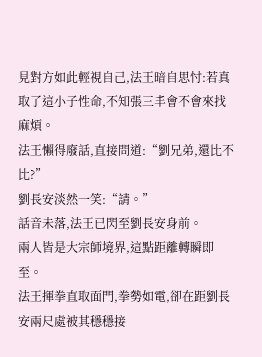見對方如此輕視自己,法王暗自思忖:若真取了這小子性命,不知張三丰會不會來找麻煩。
法王懶得廢話,直接問道:“劉兄弟,還比不比?”
劉長安淡然一笑:“請。”
話音未落,法王已閃至劉長安身前。
兩人皆是大宗師境界,這點距離轉瞬即至。
法王揮拳直取面門,拳勢如電,卻在距劉長安兩尺處被其穩穩接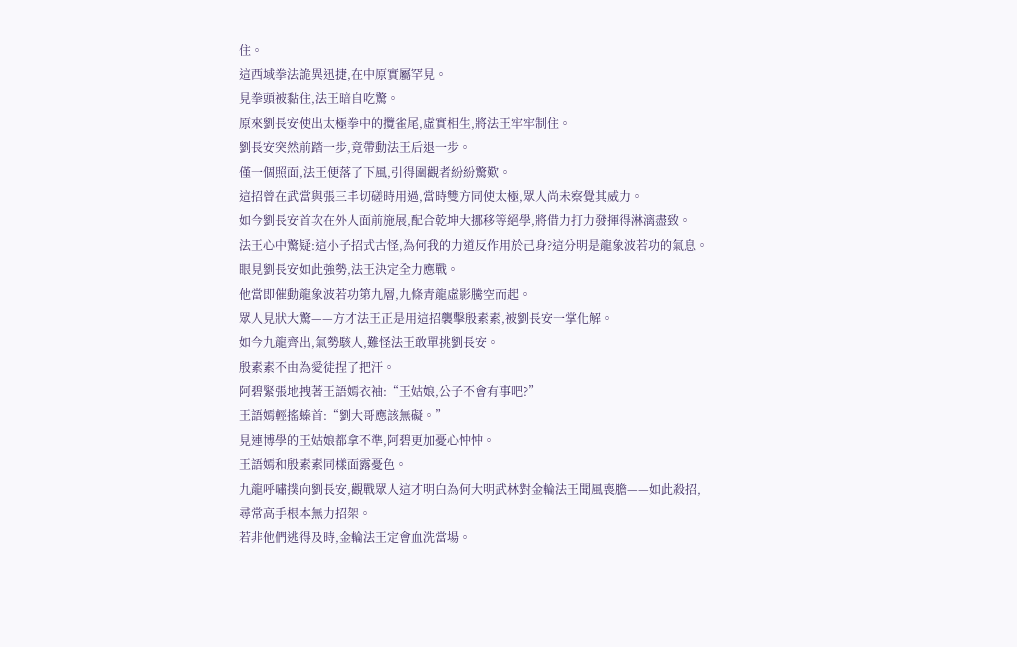住。
這西域拳法詭異迅捷,在中原實屬罕見。
見拳頭被黏住,法王暗自吃驚。
原來劉長安使出太極拳中的攬雀尾,虛實相生,將法王牢牢制住。
劉長安突然前踏一步,竟帶動法王后退一步。
僅一個照面,法王便落了下風,引得圍觀者紛紛驚歎。
這招曾在武當與張三丰切磋時用過,當時雙方同使太極,眾人尚未察覺其威力。
如今劉長安首次在外人面前施展,配合乾坤大挪移等絕學,將借力打力發揮得淋漓盡致。
法王心中驚疑:這小子招式古怪,為何我的力道反作用於己身?這分明是龍象波若功的氣息。
眼見劉長安如此強勢,法王決定全力應戰。
他當即催動龍象波若功第九層,九條青龍虛影騰空而起。
眾人見狀大驚——方才法王正是用這招襲擊殷素素,被劉長安一掌化解。
如今九龍齊出,氣勢駭人,難怪法王敢單挑劉長安。
殷素素不由為愛徒捏了把汗。
阿碧緊張地拽著王語嫣衣袖:“王姑娘,公子不會有事吧?”
王語嫣輕搖螓首:“劉大哥應該無礙。”
見連博學的王姑娘都拿不準,阿碧更加憂心忡忡。
王語嫣和殷素素同樣面露憂色。
九龍呼嘯撲向劉長安,觀戰眾人這才明白為何大明武林對金輪法王聞風喪膽——如此殺招,尋常高手根本無力招架。
若非他們逃得及時,金輪法王定會血洗當場。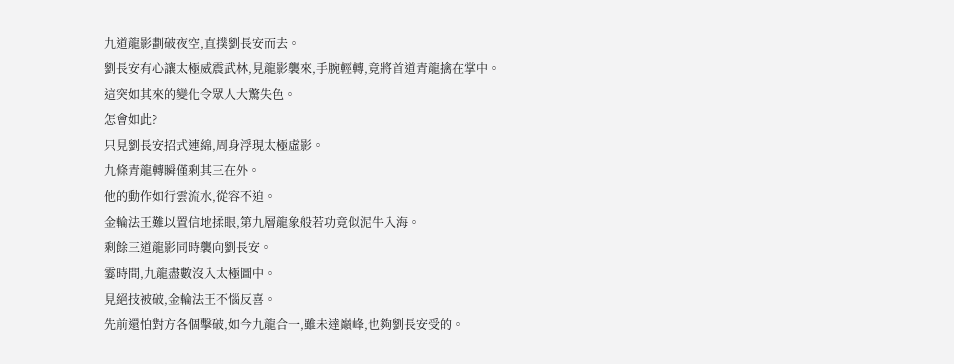九道龍影劃破夜空,直撲劉長安而去。
劉長安有心讓太極威震武林,見龍影襲來,手腕輕轉,竟將首道青龍擒在掌中。
這突如其來的變化令眾人大驚失色。
怎會如此?
只見劉長安招式連綿,周身浮現太極虛影。
九條青龍轉瞬僅剩其三在外。
他的動作如行雲流水,從容不迫。
金輪法王難以置信地揉眼,第九層龍象般若功竟似泥牛入海。
剩餘三道龍影同時襲向劉長安。
霎時間,九龍盡數沒入太極圖中。
見絕技被破,金輪法王不惱反喜。
先前還怕對方各個擊破,如今九龍合一,雖未達巔峰,也夠劉長安受的。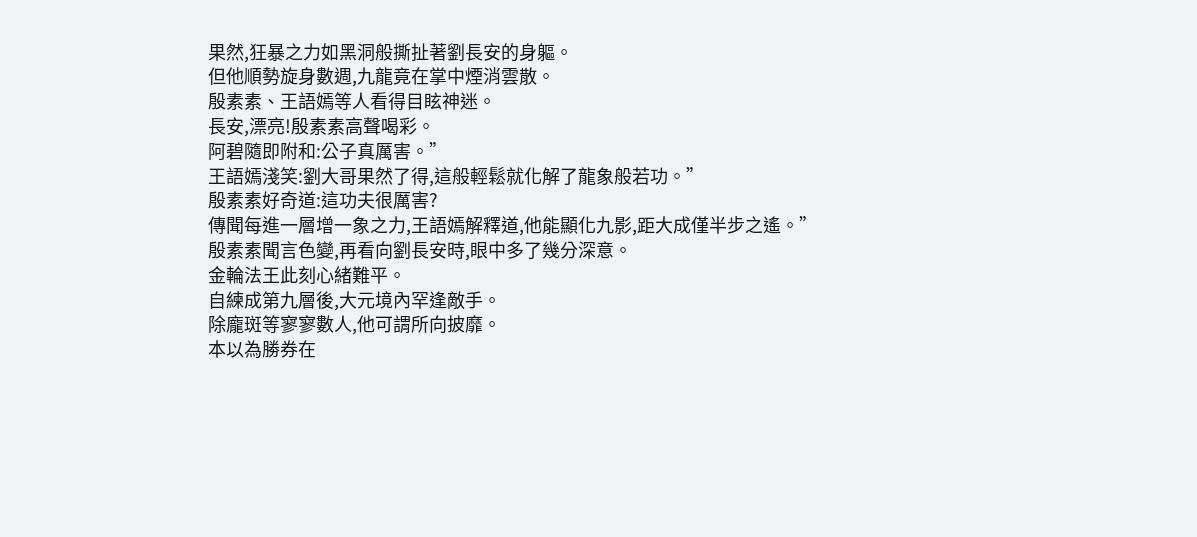果然,狂暴之力如黑洞般撕扯著劉長安的身軀。
但他順勢旋身數週,九龍竟在掌中煙消雲散。
殷素素、王語嫣等人看得目眩神迷。
長安,漂亮!殷素素高聲喝彩。
阿碧隨即附和:公子真厲害。”
王語嫣淺笑:劉大哥果然了得,這般輕鬆就化解了龍象般若功。”
殷素素好奇道:這功夫很厲害?
傳聞每進一層增一象之力,王語嫣解釋道,他能顯化九影,距大成僅半步之遙。”
殷素素聞言色變,再看向劉長安時,眼中多了幾分深意。
金輪法王此刻心緒難平。
自練成第九層後,大元境內罕逢敵手。
除龐斑等寥寥數人,他可謂所向披靡。
本以為勝券在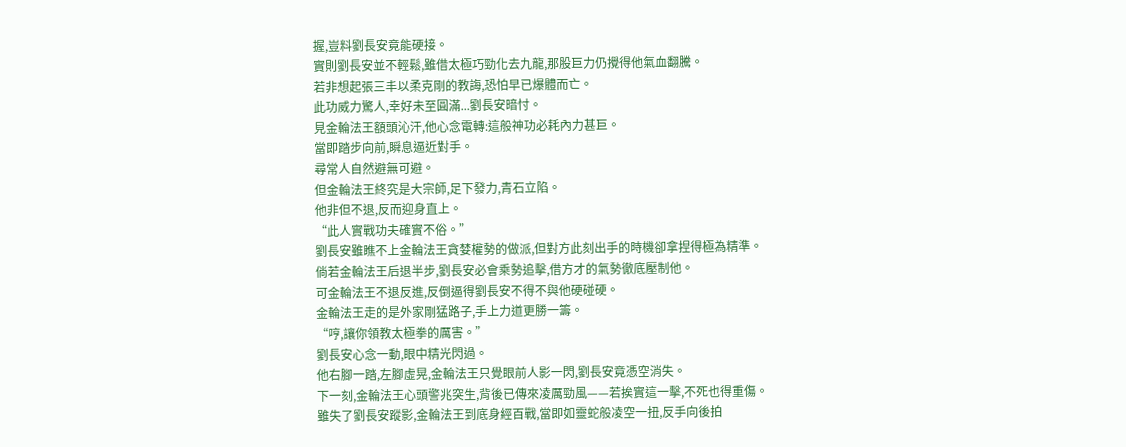握,豈料劉長安竟能硬接。
實則劉長安並不輕鬆,雖借太極巧勁化去九龍,那股巨力仍攪得他氣血翻騰。
若非想起張三丰以柔克剛的教誨,恐怕早已爆體而亡。
此功威力驚人,幸好未至圓滿...劉長安暗忖。
見金輪法王額頭沁汗,他心念電轉:這般神功必耗內力甚巨。
當即踏步向前,瞬息逼近對手。
尋常人自然避無可避。
但金輪法王終究是大宗師,足下發力,青石立陷。
他非但不退,反而迎身直上。
“此人實戰功夫確實不俗。”
劉長安雖瞧不上金輪法王貪婪權勢的做派,但對方此刻出手的時機卻拿捏得極為精準。
倘若金輪法王后退半步,劉長安必會乘勢追擊,借方才的氣勢徹底壓制他。
可金輪法王不退反進,反倒逼得劉長安不得不與他硬碰硬。
金輪法王走的是外家剛猛路子,手上力道更勝一籌。
“哼,讓你領教太極拳的厲害。”
劉長安心念一動,眼中精光閃過。
他右腳一踏,左腳虛晃,金輪法王只覺眼前人影一閃,劉長安竟憑空消失。
下一刻,金輪法王心頭警兆突生,背後已傳來凌厲勁風——若挨實這一擊,不死也得重傷。
雖失了劉長安蹤影,金輪法王到底身經百戰,當即如靈蛇般凌空一扭,反手向後拍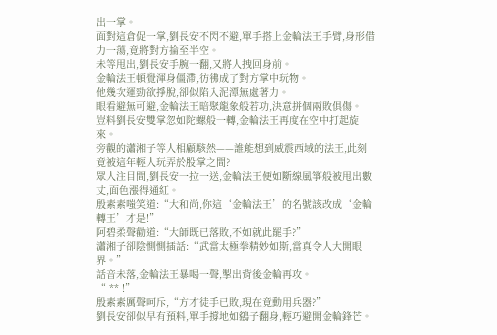出一掌。
面對這倉促一掌,劉長安不閃不避,單手搭上金輪法王手臂,身形借力一蕩,竟將對方掄至半空。
未等甩出,劉長安手腕一翻,又將人拽回身前。
金輪法王頓覺渾身僵滯,彷彿成了對方掌中玩物。
他幾次運勁欲掙脫,卻似陷入泥潭無處著力。
眼看避無可避,金輪法王暗聚龍象般若功,決意拼個兩敗俱傷。
豈料劉長安雙掌忽如陀螺般一轉,金輪法王再度在空中打起旋來。
旁觀的瀟湘子等人相顧駭然——誰能想到威震西域的法王,此刻竟被這年輕人玩弄於股掌之間?
眾人注目間,劉長安一拉一送,金輪法王便如斷線風箏般被甩出數丈,面色漲得通紅。
殷素素嗤笑道:“大和尚,你這‘金輪法王’的名號該改成‘金輪轉王’才是!”
阿碧柔聲勸道:“大師既已落敗,不如就此罷手?”
瀟湘子卻陰惻惻插話:“武當太極拳精妙如斯,當真令人大開眼界。”
話音未落,金輪法王暴喝一聲,掣出背後金輪再攻。
“ ** !”
殷素素厲聲呵斥,“方才徒手已敗,現在竟動用兵器?”
劉長安卻似早有預料,單手撐地如鷂子翻身,輕巧避開金輪鋒芒。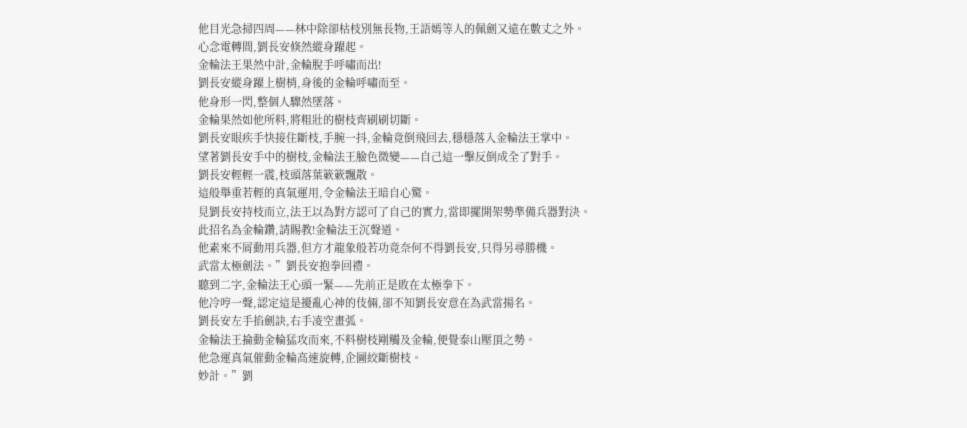他目光急掃四周——林中除卻枯枝別無長物,王語嫣等人的佩劍又遠在數丈之外。
心念電轉間,劉長安倏然縱身躍起。
金輪法王果然中計,金輪脫手呼嘯而出!
劉長安縱身躍上樹梢,身後的金輪呼嘯而至。
他身形一閃,整個人驟然墜落。
金輪果然如他所料,將粗壯的樹枝齊刷刷切斷。
劉長安眼疾手快接住斷枝,手腕一抖,金輪竟倒飛回去,穩穩落入金輪法王掌中。
望著劉長安手中的樹枝,金輪法王臉色微變——自己這一擊反倒成全了對手。
劉長安輕輕一震,枝頭落葉簌簌飄散。
這般舉重若輕的真氣運用,令金輪法王暗自心驚。
見劉長安持枝而立,法王以為對方認可了自己的實力,當即擺開架勢準備兵器對決。
此招名為金輪鑽,請賜教!金輪法王沉聲道。
他素來不屑動用兵器,但方才龍象般若功竟奈何不得劉長安,只得另尋勝機。
武當太極劍法。”劉長安抱拳回禮。
聽到二字,金輪法王心頭一緊——先前正是敗在太極拳下。
他冷哼一聲,認定這是擾亂心神的伎倆,卻不知劉長安意在為武當揚名。
劉長安左手掐劍訣,右手凌空畫弧。
金輪法王掄動金輪猛攻而來,不料樹枝剛觸及金輪,便覺泰山壓頂之勢。
他急運真氣催動金輪高速旋轉,企圖絞斷樹枝。
妙計。”劉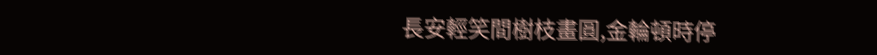長安輕笑間樹枝畫圓,金輪頓時停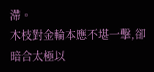滯。
木枝對金輪本應不堪一擊,卻暗合太極以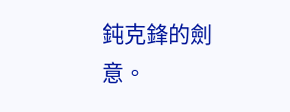鈍克鋒的劍意。